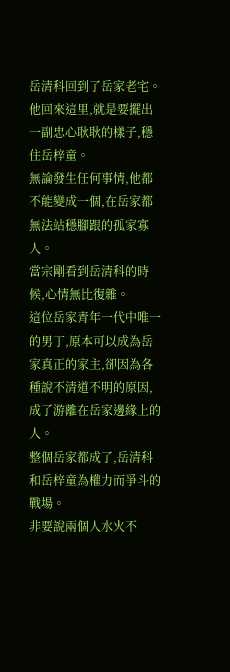岳清科回到了岳家老宅。
他回來這里,就是要擺出一副忠心耿耿的樣子,穩住岳梓童。
無論發生任何事情,他都不能變成一個,在岳家都無法站穩腳跟的孤家寡人。
當宗剛看到岳清科的時候,心情無比復雜。
這位岳家青年一代中唯一的男丁,原本可以成為岳家真正的家主,卻因為各種說不清道不明的原因,成了游離在岳家邊緣上的人。
整個岳家都成了,岳清科和岳梓童為權力而爭斗的戰場。
非要說兩個人水火不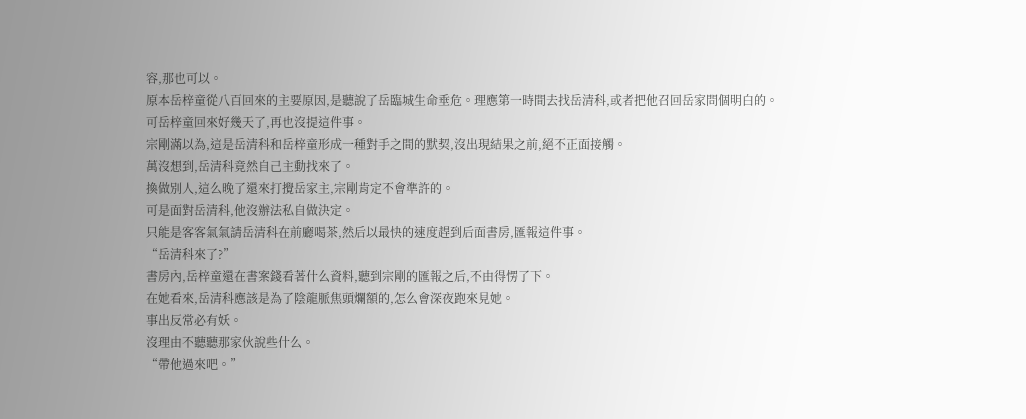容,那也可以。
原本岳梓童從八百回來的主要原因,是聽說了岳臨城生命垂危。理應第一時間去找岳清科,或者把他召回岳家問個明白的。
可岳梓童回來好幾天了,再也沒提這件事。
宗剛滿以為,這是岳清科和岳梓童形成一種對手之間的默契,沒出現結果之前,絕不正面接觸。
萬沒想到,岳清科竟然自己主動找來了。
換做別人,這么晚了還來打攪岳家主,宗剛肯定不會準許的。
可是面對岳清科,他沒辦法私自做決定。
只能是客客氣氣請岳清科在前廳喝茶,然后以最快的速度趕到后面書房,匯報這件事。
“岳清科來了?”
書房內,岳梓童還在書案錢看著什么資料,聽到宗剛的匯報之后,不由得愣了下。
在她看來,岳清科應該是為了陰龍脈焦頭爛額的,怎么會深夜跑來見她。
事出反常必有妖。
沒理由不聽聽那家伙說些什么。
“帶他過來吧。”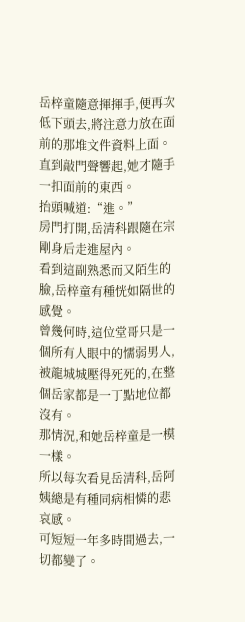岳梓童隨意揮揮手,便再次低下頭去,將注意力放在面前的那堆文件資料上面。
直到敲門聲響起,她才隨手一扣面前的東西。
抬頭喊道:“進。”
房門打開,岳清科跟隨在宗剛身后走進屋內。
看到這副熟悉而又陌生的臉,岳梓童有種恍如隔世的感覺。
曾幾何時,這位堂哥只是一個所有人眼中的懦弱男人,被龍城城壓得死死的,在整個岳家都是一丁點地位都沒有。
那情況,和她岳梓童是一模一樣。
所以每次看見岳清科,岳阿姨總是有種同病相憐的悲哀感。
可短短一年多時間過去,一切都變了。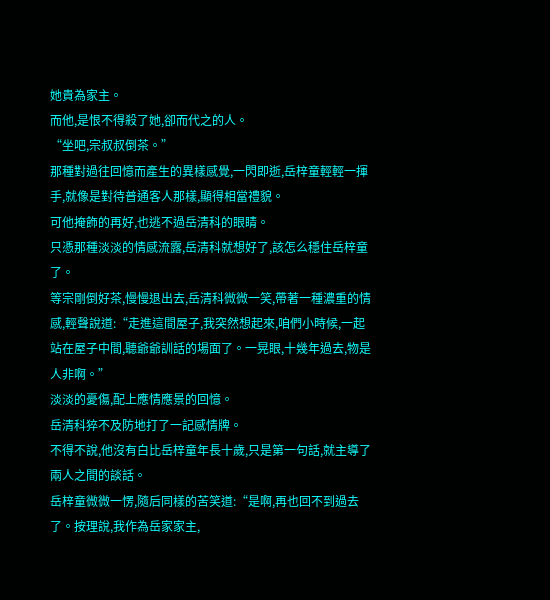她貴為家主。
而他,是恨不得殺了她,卻而代之的人。
“坐吧,宗叔叔倒茶。”
那種對過往回憶而產生的異樣感覺,一閃即逝,岳梓童輕輕一揮手,就像是對待普通客人那樣,顯得相當禮貌。
可他掩飾的再好,也逃不過岳清科的眼睛。
只憑那種淡淡的情感流露,岳清科就想好了,該怎么穩住岳梓童了。
等宗剛倒好茶,慢慢退出去,岳清科微微一笑,帶著一種濃重的情感,輕聲說道:“走進這間屋子,我突然想起來,咱們小時候,一起站在屋子中間,聽爺爺訓話的場面了。一晃眼,十幾年過去,物是人非啊。”
淡淡的憂傷,配上應情應景的回憶。
岳清科猝不及防地打了一記感情牌。
不得不說,他沒有白比岳梓童年長十歲,只是第一句話,就主導了兩人之間的談話。
岳梓童微微一愣,隨后同樣的苦笑道:“是啊,再也回不到過去了。按理說,我作為岳家家主,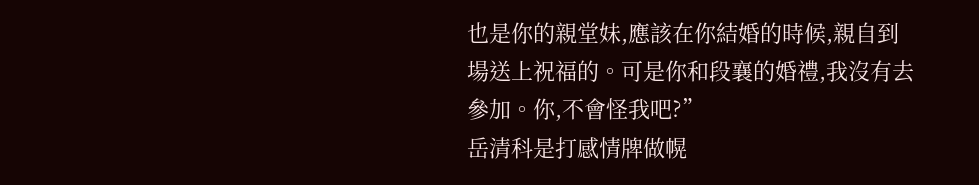也是你的親堂妹,應該在你結婚的時候,親自到場送上祝福的。可是你和段襄的婚禮,我沒有去參加。你,不會怪我吧?”
岳清科是打感情牌做幌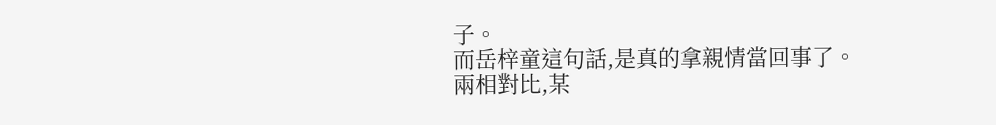子。
而岳梓童這句話,是真的拿親情當回事了。
兩相對比,某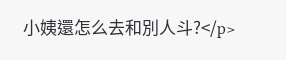小姨還怎么去和別人斗?</p>